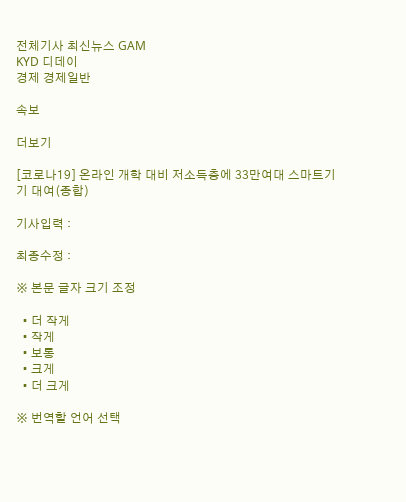전체기사 최신뉴스 GAM
KYD 디데이
경제 경제일반

속보

더보기

[코로나19] 온라인 개학 대비 저소득층에 33만여대 스마트기기 대여(종합)

기사입력 :

최종수정 :

※ 본문 글자 크기 조정

  • 더 작게
  • 작게
  • 보통
  • 크게
  • 더 크게

※ 번역할 언어 선택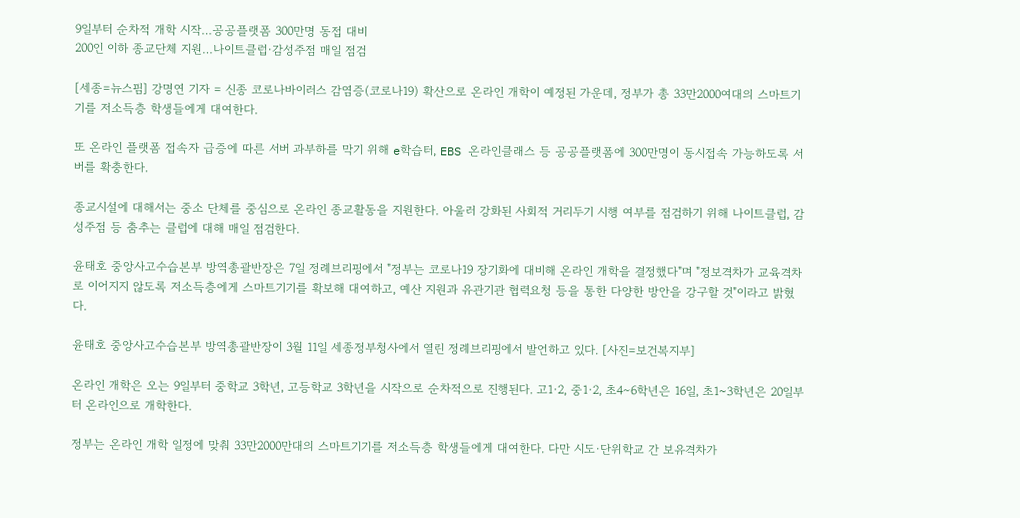9일부터 순차적 개학 시작…공공플랫폼 300만명 동접 대비
200인 이하 종교단체 지원…나이트클럽·감성주점 매일 점검

[세종=뉴스핌] 강명연 기자 = 신종 코로나바이러스 감염증(코로나19) 확산으로 온라인 개학이 예정된 가운데, 정부가 총 33만2000여대의 스마트기기를 저소득층 학생들에게 대여한다.

또 온라인 플랫폼 접속자 급증에 따른 서버 과부하를 막기 위해 e학습터, EBS 온라인클래스 등 공공플랫폼에 300만명이 동시접속 가능하도록 서버를 확충한다.

종교시설에 대해서는 중소 단체를 중심으로 온라인 종교활동을 지원한다. 아울러 강화된 사회적 거리두기 시행 여부를 점검하기 위해 나이트클럽, 감성주점 등 춤추는 클럽에 대해 매일 점검한다.

윤태호 중앙사고수습본부 방역총괄반장은 7일 정례브리핑에서 "정부는 코로나19 장기화에 대비해 온라인 개학을 결정했다"며 "정보격차가 교육격차로 이어지지 않도록 저소득층에게 스마트기기를 확보해 대여하고, 예산 지원과 유관기관 협력요청 등을 통한 다양한 방안을 강구할 것"이라고 밝혔다.

윤태호 중앙사고수습본부 방역총괄반장이 3월 11일 세종정부청사에서 열린 정례브리핑에서 발언하고 있다. [사진=보건복지부]

온라인 개학은 오는 9일부터 중학교 3학년, 고등학교 3학년을 시작으로 순차적으로 진행된다. 고1·2, 중1·2, 초4∼6학년은 16일, 초1~3학년은 20일부터 온라인으로 개학한다.

정부는 온라인 개학 일정에 맞춰 33만2000만대의 스마트기기를 저소득층 학생들에게 대여한다. 다만 시도·단위학교 간 보유격차가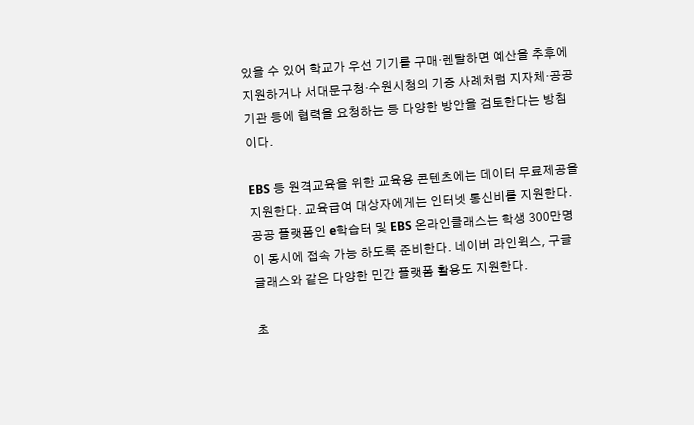있을 수 있어 학교가 우선 기기를 구매·렌탈하면 예산을 추후에 지원하거나 서대문구청·수원시청의 기증 사례처럼 지자체·공공기관 등에 협력을 요청하는 등 다양한 방안을 검토한다는 방침이다.

EBS 등 원격교육을 위한 교육용 콘텐츠에는 데이터 무료제공을 지원한다. 교육급여 대상자에게는 인터넷 통신비를 지원한다. 공공 플랫폼인 e학습터 및 EBS 온라인클래스는 학생 300만명이 동시에 접속 가능 하도록 준비한다. 네이버 라인윅스, 구글 글래스와 같은 다양한 민간 플랫폼 활용도 지원한다.

초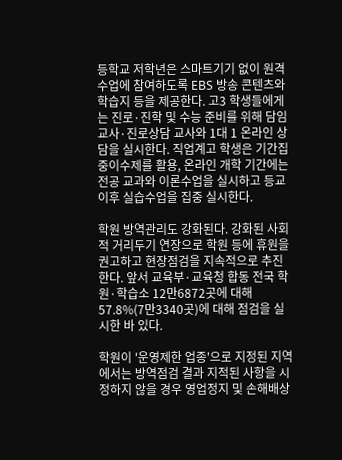등학교 저학년은 스마트기기 없이 원격수업에 참여하도록 EBS 방송 콘텐츠와 학습지 등을 제공한다. 고3 학생들에게는 진로·진학 및 수능 준비를 위해 담임교사·진로상담 교사와 1대 1 온라인 상담을 실시한다. 직업계고 학생은 기간집중이수제를 활용, 온라인 개학 기간에는 전공 교과와 이론수업을 실시하고 등교 이후 실습수업을 집중 실시한다.

학원 방역관리도 강화된다. 강화된 사회적 거리두기 연장으로 학원 등에 휴원을 권고하고 현장점검을 지속적으로 추진한다. 앞서 교육부·교육청 합동 전국 학원·학습소 12만6872곳에 대해 57.8%(7만3340곳)에 대해 점검을 실시한 바 있다.

학원이 '운영제한 업종'으로 지정된 지역에서는 방역점검 결과 지적된 사항을 시정하지 않을 경우 영업정지 및 손해배상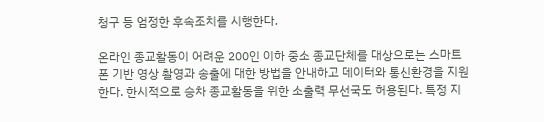청구 등 엄정한 후속조치를 시행한다.

온라인 종교활동이 어려운 200인 이하 중소 종교단체를 대상으로는 스마트폰 기반 영상 촬영과 송출에 대한 방법을 안내하고 데이터와 통신환경을 지원한다. 한시적으로 승차 종교활동을 위한 소출력 무선국도 허용된다. 특정 지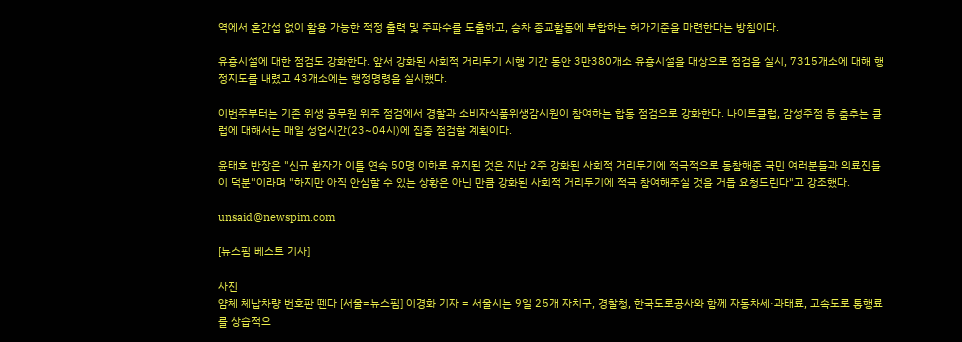역에서 혼간섭 없이 활용 가능한 적정 출력 및 주파수를 도출하고, 승차 종교활동에 부합하는 허가기준을 마련한다는 방침이다.

유흥시설에 대한 점검도 강화한다. 앞서 강화된 사회적 거리두기 시행 기간 동안 3만380개소 유흥시설을 대상으로 점검을 실시, 7315개소에 대해 행정지도를 내렸고 43개소에는 행정명령을 실시했다.

이번주부터는 기존 위생 공무원 위주 점검에서 경찰과 소비자식품위생감시원이 참여하는 합동 점검으로 강화한다. 나이트클럽, 감성주점 등 춤추는 클럽에 대해서는 매일 성업시간(23~04시)에 집중 점검할 계획이다.

윤태호 반장은 "신규 환자가 이틀 연속 50명 이하로 유지된 것은 지난 2주 강화된 사회적 거리두기에 적극적으로 동참해준 국민 여러분들과 의료진들이 덕분"이라며 "하지만 아직 안심할 수 있는 상황은 아닌 만큼 강화된 사회적 거리두기에 적극 참여해주실 것을 거듭 요청드린다"고 강조했다.

unsaid@newspim.com

[뉴스핌 베스트 기사]

사진
얌체 체납차량 번호판 뗀다 [서울=뉴스핌] 이경화 기자 = 서울시는 9일 25개 자치구, 경찰청, 한국도로공사와 함께 자동차세·과태료, 고속도로 통행료를 상습적으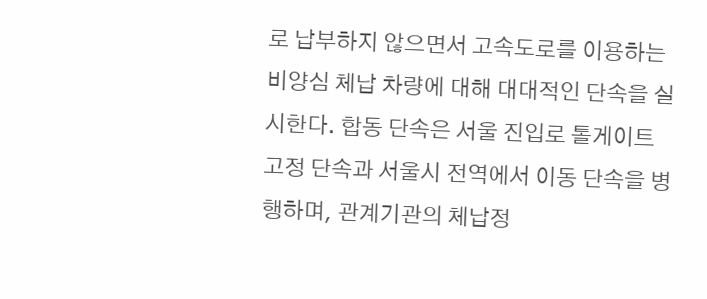로 납부하지 않으면서 고속도로를 이용하는 비양심 체납 차량에 대해 대대적인 단속을 실시한다. 합동 단속은 서울 진입로 톨게이트 고정 단속과 서울시 전역에서 이동 단속을 병행하며, 관계기관의 체납정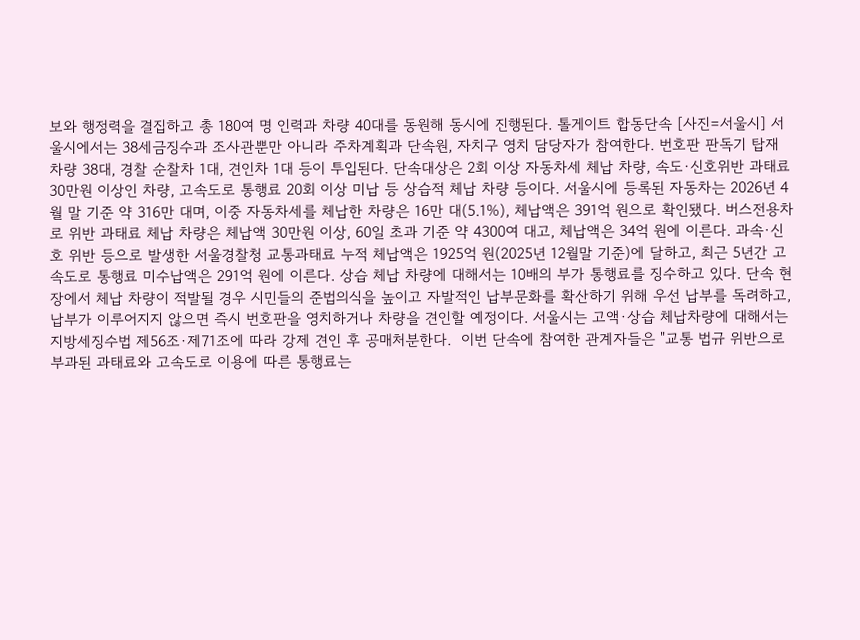보와 행정력을 결집하고 총 180여 명 인력과 차량 40대를 동원해 동시에 진행된다. 톨게이트 합동단속 [사진=서울시] 서울시에서는 38세금징수과 조사관뿐만 아니라 주차계획과 단속원, 자치구 영치 담당자가 참여한다. 번호판 판독기 탑재 차량 38대, 경찰 순찰차 1대, 견인차 1대 등이 투입된다. 단속대상은 2회 이상 자동차세 체납 차량, 속도·신호위반 과태료 30만원 이상인 차량, 고속도로 통행료 20회 이상 미납 등 상습적 체납 차량 등이다. 서울시에 등록된 자동차는 2026년 4월 말 기준 약 316만 대며, 이중 자동차세를 체납한 차량은 16만 대(5.1%), 체납액은 391억 원으로 확인됐다. 버스전용차로 위반 과태료 체납 차량은 체납액 30만원 이상, 60일 초과 기준 약 4300여 대고, 체납액은 34억 원에 이른다. 과속·신호 위반 등으로 발생한 서울경찰청 교통과태료 누적 체납액은 1925억 원(2025년 12월말 기준)에 달하고, 최근 5년간 고속도로 통행료 미수납액은 291억 원에 이른다. 상습 체납 차량에 대해서는 10배의 부가 통행료를 징수하고 있다. 단속 현장에서 체납 차량이 적발될 경우 시민들의 준법의식을 높이고 자발적인 납부문화를 확산하기 위해 우선 납부를 독려하고, 납부가 이루어지지 않으면 즉시 번호판을 영치하거나 차량을 견인할 예정이다. 서울시는 고액·상습 체납차량에 대해서는 지방세징수법 제56조·제71조에 따라 강제 견인 후 공매처분한다.  이번 단속에 참여한 관계자들은 "교통 법규 위반으로 부과된 과태료와 고속도로 이용에 따른 통행료는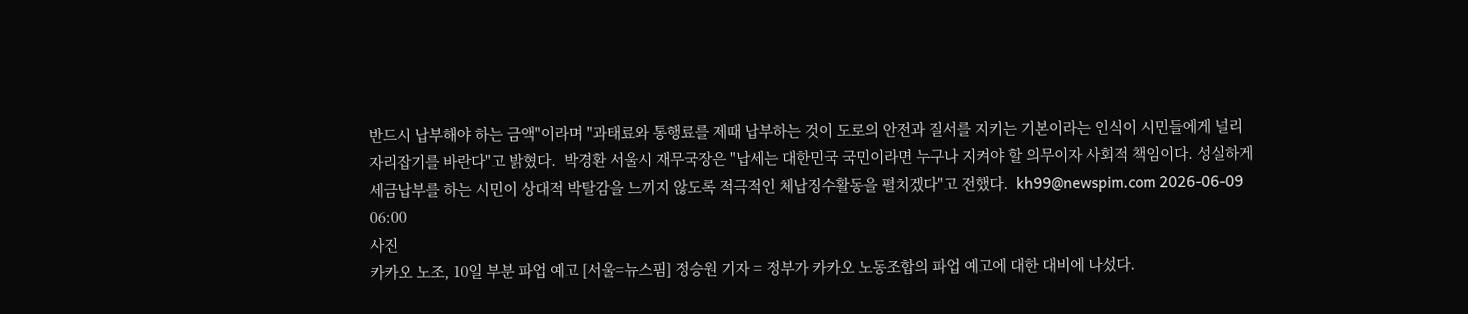반드시 납부해야 하는 금액"이라며 "과태료와 통행료를 제때 납부하는 것이 도로의 안전과 질서를 지키는 기본이라는 인식이 시민들에게 널리 자리잡기를 바란다"고 밝혔다.  박경환 서울시 재무국장은 "납세는 대한민국 국민이라면 누구나 지켜야 할 의무이자 사회적 책임이다. 성실하게 세금납부를 하는 시민이 상대적 박탈감을 느끼지 않도록 적극적인 체납징수활동을 펼치겠다"고 전했다.  kh99@newspim.com 2026-06-09 06:00
사진
카카오 노조, 10일 부분 파업 예고 [서울=뉴스핌] 정승원 기자 = 정부가 카카오 노동조합의 파업 예고에 대한 대비에 나섰다.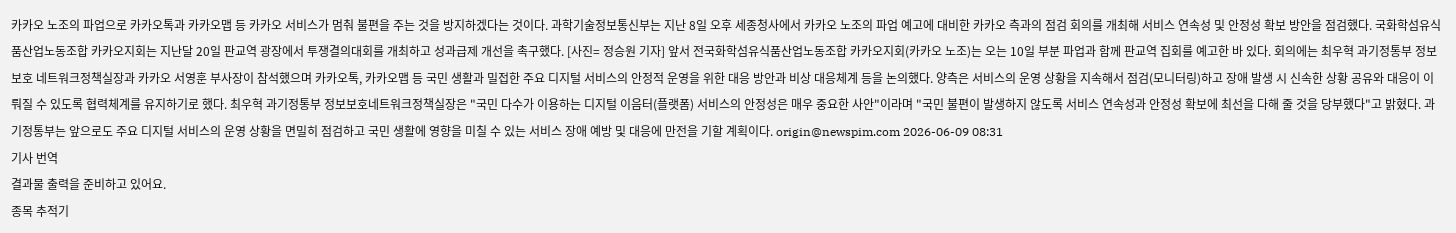카카오 노조의 파업으로 카카오톡과 카카오맵 등 카카오 서비스가 멈춰 불편을 주는 것을 방지하겠다는 것이다. 과학기술정보통신부는 지난 8일 오후 세종청사에서 카카오 노조의 파업 예고에 대비한 카카오 측과의 점검 회의를 개최해 서비스 연속성 및 안정성 확보 방안을 점검했다. 국화학섬유식품산업노동조합 카카오지회는 지난달 20일 판교역 광장에서 투쟁결의대회를 개최하고 성과급제 개선을 촉구했다. [사진= 정승원 기자] 앞서 전국화학섬유식품산업노동조합 카카오지회(카카오 노조)는 오는 10일 부분 파업과 함께 판교역 집회를 예고한 바 있다. 회의에는 최우혁 과기정통부 정보 보호 네트워크정책실장과 카카오 서영훈 부사장이 참석했으며 카카오톡, 카카오맵 등 국민 생활과 밀접한 주요 디지털 서비스의 안정적 운영을 위한 대응 방안과 비상 대응체계 등을 논의했다. 양측은 서비스의 운영 상황을 지속해서 점검(모니터링)하고 장애 발생 시 신속한 상황 공유와 대응이 이뤄질 수 있도록 협력체계를 유지하기로 했다. 최우혁 과기정통부 정보보호네트워크정책실장은 "국민 다수가 이용하는 디지털 이음터(플랫폼) 서비스의 안정성은 매우 중요한 사안"이라며 "국민 불편이 발생하지 않도록 서비스 연속성과 안정성 확보에 최선을 다해 줄 것을 당부했다"고 밝혔다. 과기정통부는 앞으로도 주요 디지털 서비스의 운영 상황을 면밀히 점검하고 국민 생활에 영향을 미칠 수 있는 서비스 장애 예방 및 대응에 만전을 기할 계획이다. origin@newspim.com 2026-06-09 08:31
기사 번역
결과물 출력을 준비하고 있어요.
종목 추적기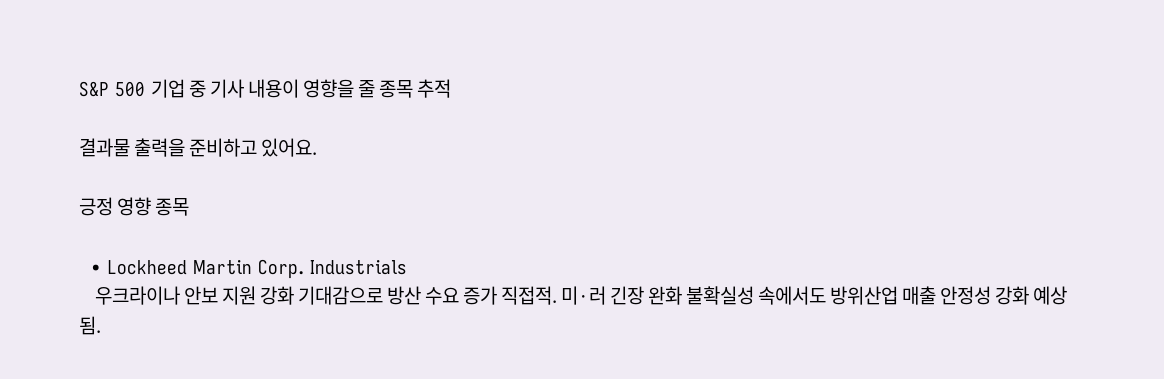S&P 500 기업 중 기사 내용이 영향을 줄 종목 추적

결과물 출력을 준비하고 있어요.

긍정 영향 종목

  • Lockheed Martin Corp. Industrials
    우크라이나 안보 지원 강화 기대감으로 방산 수요 증가 직접적. 미·러 긴장 완화 불확실성 속에서도 방위산업 매출 안정성 강화 예상됨.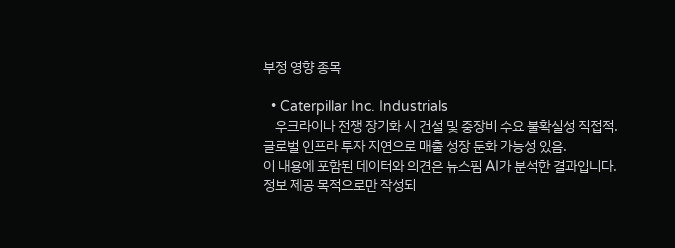부정 영향 종목

  • Caterpillar Inc. Industrials
    우크라이나 전쟁 장기화 시 건설 및 중장비 수요 불확실성 직접적. 글로벌 인프라 투자 지연으로 매출 성장 둔화 가능성 있음.
이 내용에 포함된 데이터와 의견은 뉴스핌 AI가 분석한 결과입니다. 정보 제공 목적으로만 작성되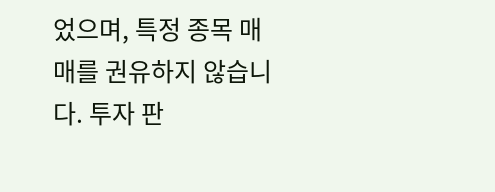었으며, 특정 종목 매매를 권유하지 않습니다. 투자 판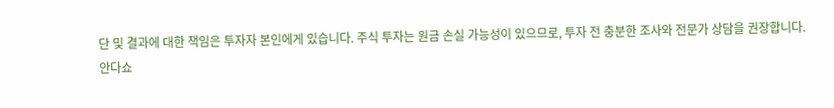단 및 결과에 대한 책임은 투자자 본인에게 있습니다. 주식 투자는 원금 손실 가능성이 있으므로, 투자 전 충분한 조사와 전문가 상담을 권장합니다.
안다쇼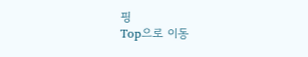핑
Top으로 이동